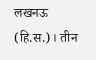लखनऊ (हि.स.)। तीन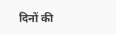दिनों की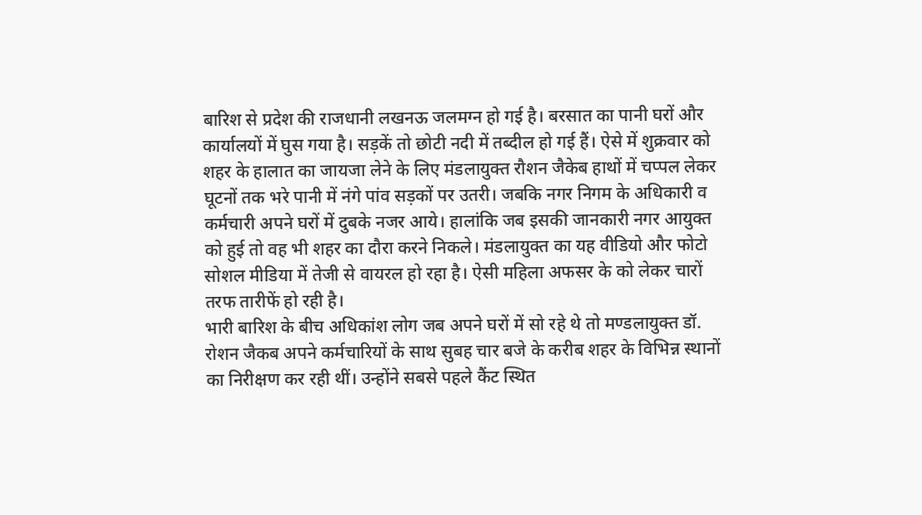बारिश से प्रदेश की राजधानी लखनऊ जलमग्न हो गई है। बरसात का पानी घरों और कार्यालयों में घुस गया है। सड़कें तो छोटी नदी में तब्दील हो गई हैं। ऐसे में शुक्रवार को शहर के हालात का जायजा लेने के लिए मंडलायुक्त रौशन जैकेब हाथों में चप्पल लेकर घूटनों तक भरे पानी में नंगे पांव सड़कों पर उतरी। जबकि नगर निगम के अधिकारी व कर्मचारी अपने घरों में दुबके नजर आये। हालांकि जब इसकी जानकारी नगर आयुक्त को हुई तो वह भी शहर का दौरा करने निकले। मंडलायुक्त का यह वीडियो और फोटो सोशल मीडिया में तेजी से वायरल हो रहा है। ऐसी महिला अफसर के को लेकर चारों तरफ तारीफें हो रही है।
भारी बारिश के बीच अधिकांश लोग जब अपने घरों में सो रहे थे तो मण्डलायुक्त डॉ. रोशन जैकब अपने कर्मचारियों के साथ सुबह चार बजे के करीब शहर के विभिन्न स्थानों का निरीक्षण कर रही थीं। उन्होंने सबसे पहले कैंट स्थित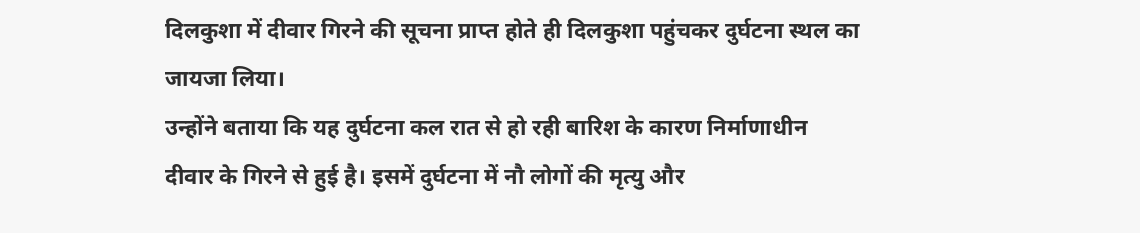दिलकुशा में दीवार गिरने की सूचना प्राप्त होते ही दिलकुशा पहुंचकर दुर्घटना स्थल का जायजा लिया।
उन्होंने बताया कि यह दुर्घटना कल रात से हो रही बारिश के कारण निर्माणाधीन दीवार के गिरने से हुई है। इसमें दुर्घटना में नौ लोगों की मृत्यु और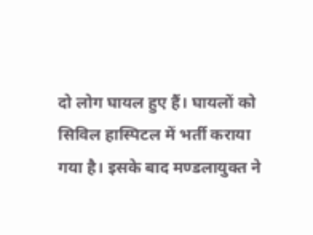दो लोग घायल हुए हैं। घायलों को सिविल हास्पिटल में भर्ती कराया गया है। इसके बाद मण्डलायुक्त ने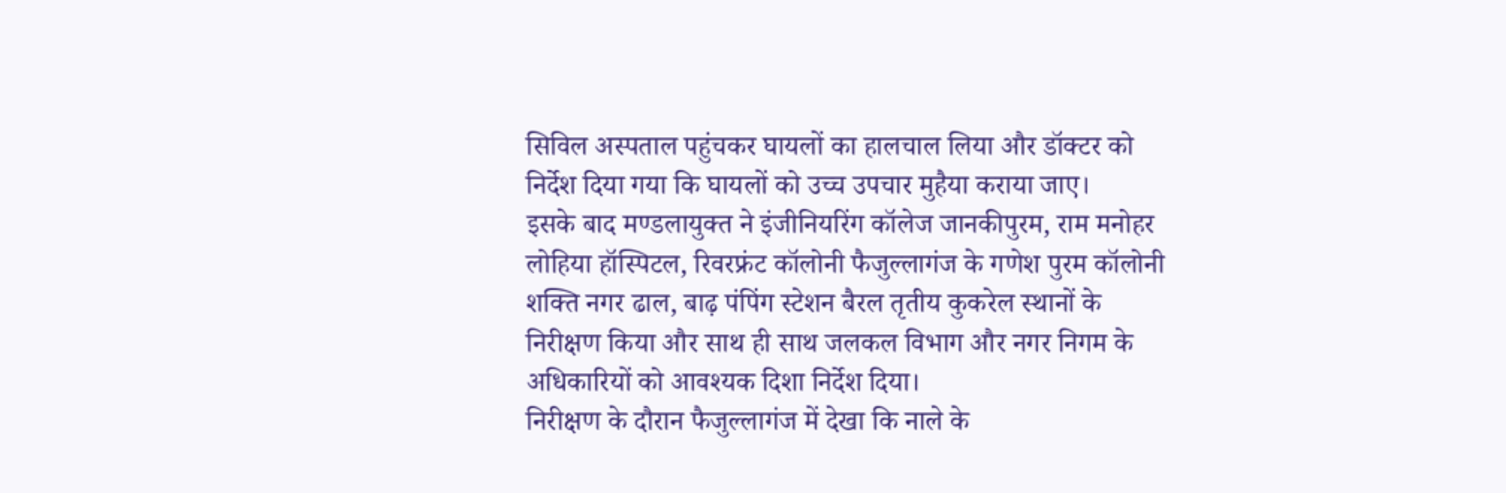सिविल अस्पताल पहुंचकर घायलों का हालचाल लिया और डॉक्टर को निर्देश दिया गया कि घायलों को उच्च उपचार मुहैया कराया जाए।
इसके बाद मण्डलायुक्त ने इंजीनियरिंग कॉलेज जानकीपुरम, राम मनोहर लोहिया हॉस्पिटल, रिवरफ्रंट कॉलोनी फैजुल्लागंज के गणेश पुरम कॉलोनी शक्ति नगर ढाल, बाढ़ पंपिंग स्टेशन बैरल तृतीय कुकरेल स्थानों के निरीक्षण किया और साथ ही साथ जलकल विभाग और नगर निगम के अधिकारियों को आवश्यक दिशा निर्देश दिया।
निरीक्षण के दौरान फैजुल्लागंज में देखा कि नाले के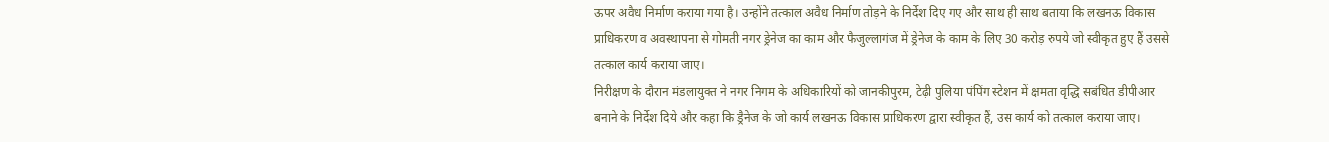ऊपर अवैध निर्माण कराया गया है। उन्होंने तत्काल अवैध निर्माण तोड़ने के निर्देश दिए गए और साथ ही साथ बताया कि लखनऊ विकास प्राधिकरण व अवस्थापना से गोमती नगर ड्रेनेज का काम और फैजुल्लागंज में ड्रेनेज के काम के लिए 30 करोड़ रुपये जो स्वीकृत हुए हैं उससे तत्काल कार्य कराया जाए।
निरीक्षण के दौरान मंडलायुक्त ने नगर निगम के अधिकारियों को जानकीपुरम, टेढ़ी पुलिया पंपिंग स्टेशन में क्षमता वृद्धि सबंधित डीपीआर बनाने के निर्देश दिये और कहा कि ड्रैनेज के जो कार्य लखनऊ विकास प्राधिकरण द्वारा स्वीकृत हैं, उस कार्य को तत्काल कराया जाए।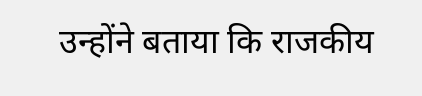उन्होंने बताया कि राजकीय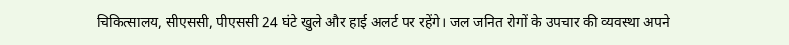चिकित्सालय, सीएससी, पीएससी 24 घंटे खुले और हाई अलर्ट पर रहेंगे। जल जनित रोगों के उपचार की व्यवस्था अपने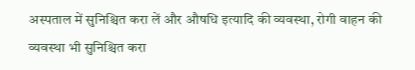अस्पताल में सुनिश्चित करा लें और औषधि इत्यादि की व्यवस्था, रोगी वाहन की व्यवस्था भी सुनिश्चित करा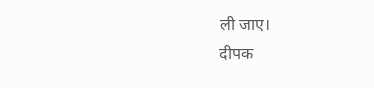ली जाए।
दीपक